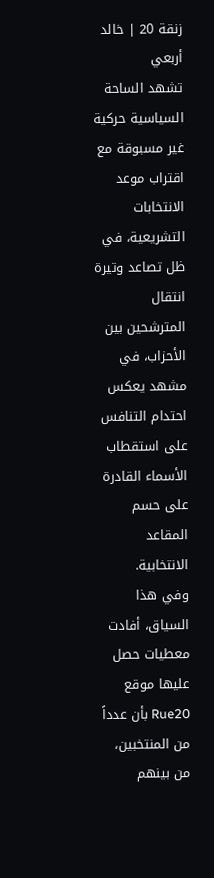زنقة 20 | خالد أربعي
تشهد الساحة السياسية حركية غير مسبوقة مع اقتراب موعد الانتخابات التشريعية، في ظل تصاعد وتيرة انتقال المترشحين بين الأحزاب، في مشهد يعكس احتدام التنافس على استقطاب الأسماء القادرة على حسم المقاعد الانتخابية.
وفي هذا السياق، أفادت معطيات حصل عليها موقع Rue20 بأن عدداً من المنتخبين، من بينهم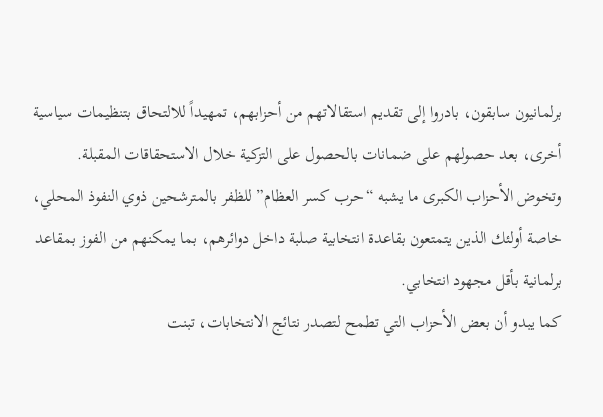برلمانيون سابقون، بادروا إلى تقديم استقالاتهم من أحزابهم، تمهيداً للالتحاق بتنظيمات سياسية أخرى، بعد حصولهم على ضمانات بالحصول على التزكية خلال الاستحقاقات المقبلة.
وتخوض الأحزاب الكبرى ما يشبه “حرب كسر العظام” للظفر بالمترشحين ذوي النفوذ المحلي، خاصة أولئك الذين يتمتعون بقاعدة انتخابية صلبة داخل دوائرهم، بما يمكنهم من الفوز بمقاعد برلمانية بأقل مجهود انتخابي.
كما يبدو أن بعض الأحزاب التي تطمح لتصدر نتائج الانتخابات، تبنت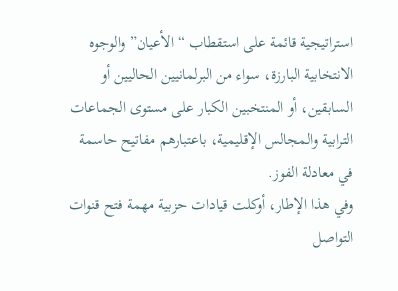استراتيجية قائمة على استقطاب “الأعيان” والوجوه الانتخابية البارزة، سواء من البرلمانيين الحاليين أو السابقين، أو المنتخبين الكبار على مستوى الجماعات الترابية والمجالس الإقليمية، باعتبارهم مفاتيح حاسمة في معادلة الفوز.
وفي هذا الإطار، أوكلت قيادات حزبية مهمة فتح قنوات التواصل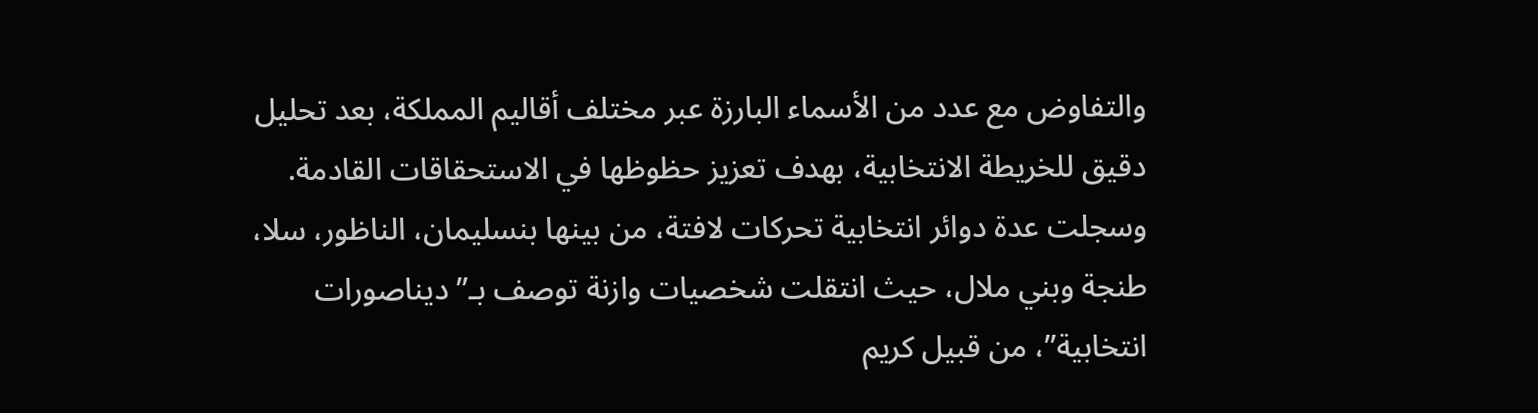والتفاوض مع عدد من الأسماء البارزة عبر مختلف أقاليم المملكة، بعد تحليل دقيق للخريطة الانتخابية، بهدف تعزيز حظوظها في الاستحقاقات القادمة.
وسجلت عدة دوائر انتخابية تحركات لافتة، من بينها بنسليمان، الناظور، سلا، طنجة وبني ملال، حيث انتقلت شخصيات وازنة توصف بـ”ديناصورات انتخابية”، من قبيل كريم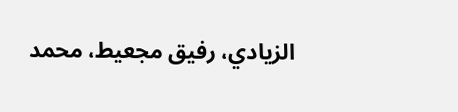الزيادي، رفيق مجعيط، محمد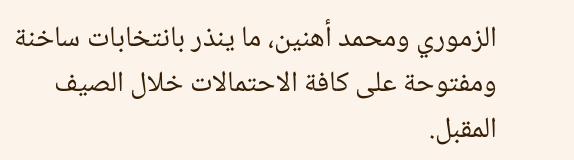الزموري ومحمد أهنين، ما ينذر بانتخابات ساخنة ومفتوحة على كافة الاحتمالات خلال الصيف المقبل.